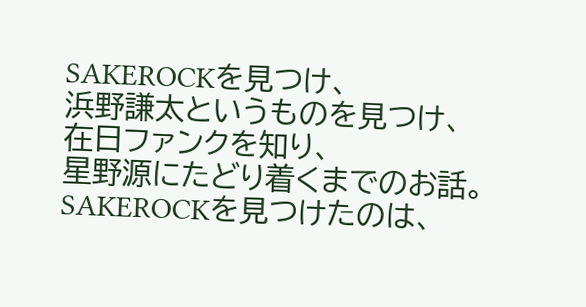SAKEROCKを見つけ、
浜野謙太というものを見つけ、
在日ファンクを知り、
星野源にたどり着くまでのお話。
SAKEROCKを見つけたのは、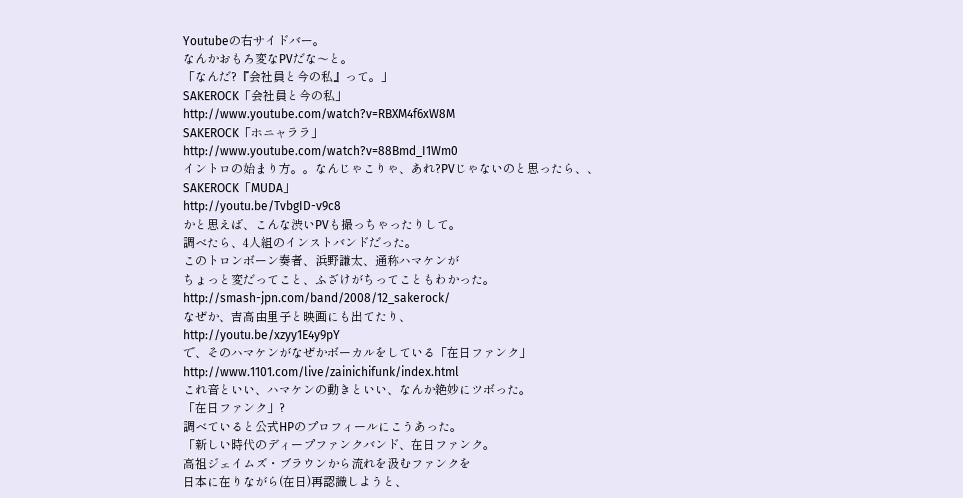Youtubeの右サイドバー。
なんかおもろ変なPVだな〜と。
「なんだ?『会社員と今の私』って。」
SAKEROCK「会社員と今の私」
http://www.youtube.com/watch?v=RBXM4f6xW8M
SAKEROCK「ホニャララ」
http://www.youtube.com/watch?v=88Bmd_I1Wm0
イントロの始まり方。。なんじゃこりゃ、あれ?PVじゃないのと思ったら、、
SAKEROCK「MUDA」
http://youtu.be/TvbgID-v9c8
かと思えば、こんな渋いPVも撮っちゃったりして。
調べたら、4人組のインストバンドだった。
このトロンボーン奏者、浜野謙太、通称ハマケンが
ちょっと変だってこと、ふざけがちってこともわかった。
http://smash-jpn.com/band/2008/12_sakerock/
なぜか、吉高由里子と映画にも出てたり、
http://youtu.be/xzyy1E4y9pY
で、そのハマケンがなぜかボーカルをしている「在日ファンク」
http://www.1101.com/live/zainichifunk/index.html
これ音といい、ハマケンの動きといい、なんか絶妙にツボった。
「在日ファンク」?
調べていると公式HPのプロフィールにこうあった。
「新しい時代のディープファンクバンド、在日ファンク。
高祖ジェイムズ・ブラウンから流れを汲むファンクを
日本に在りながら(在日)再認識しようと、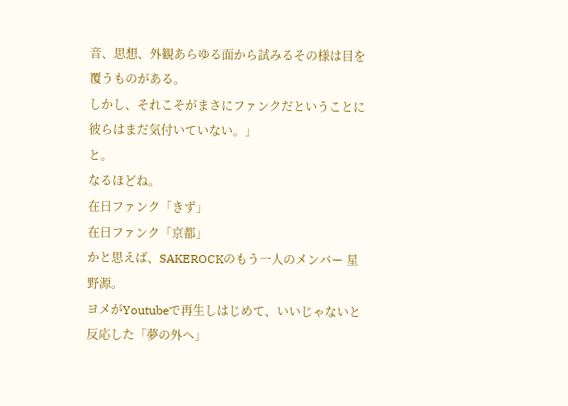音、思想、外観あらゆる面から試みるその様は目を覆うものがある。
しかし、それこそがまさにファンクだということに彼らはまだ気付いていない。」
と。
なるほどね。
在日ファンク「きず」
在日ファンク「京都」
かと思えば、SAKEROCKのもう一人のメンバー 星野源。
ヨメがYoutubeで再生しはじめて、いいじゃないと反応した「夢の外へ」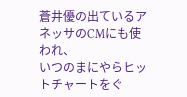蒼井優の出ているアネッサのCMにも使われ、
いつのまにやらヒットチャートをぐ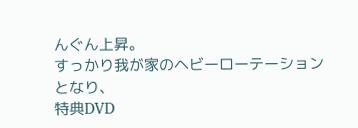んぐん上昇。
すっかり我が家のヘビーローテーションとなり、
特典DVD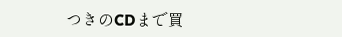つきのCDまで買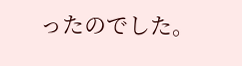ったのでした。